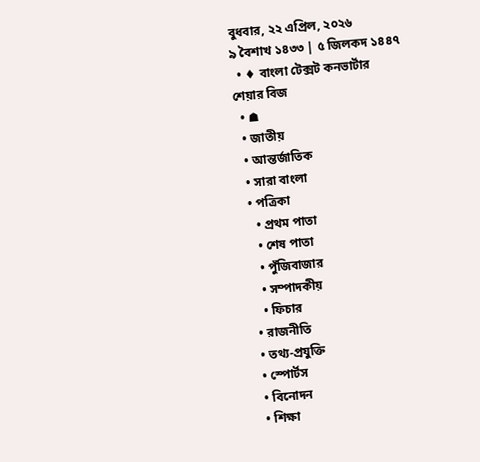বুধবার, ২২ এপ্রিল, ২০২৬
৯ বৈশাখ ১৪৩৩ | ৫ জিলকদ ১৪৪৭
  • ♦ বাংলা টেক্সট কনভার্টার
শেয়ার বিজ
  • ☗
  • জাতীয়
  • আন্তর্জাতিক
  • সারা বাংলা
  • পত্রিকা
    • প্রথম পাতা
    • শেষ পাতা
    • পুঁজিবাজার
    • সম্পাদকীয়
    • ফিচার
  • রাজনীতি
  • তথ্য-প্রযুক্তি
  • স্পোর্টস
  • বিনোদন
  • শিক্ষা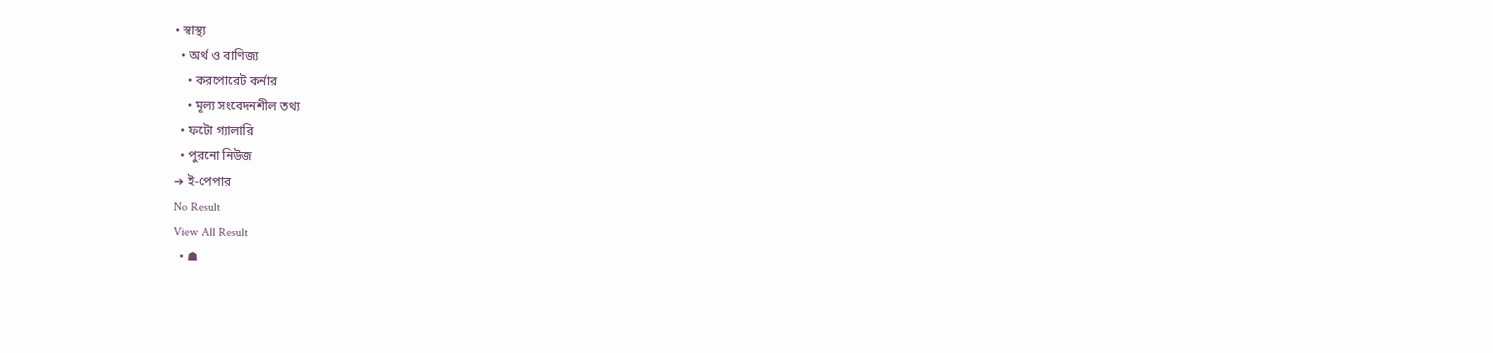• স্বাস্থ্য
  • অর্থ ও বাণিজ্য
    • করপোরেট কর্নার
    • মূল্য সংবেদনশীল তথ্য
  • ফটো গ্যালারি
  • পুরনো নিউজ
➔ ই-পেপার
No Result
View All Result
  • ☗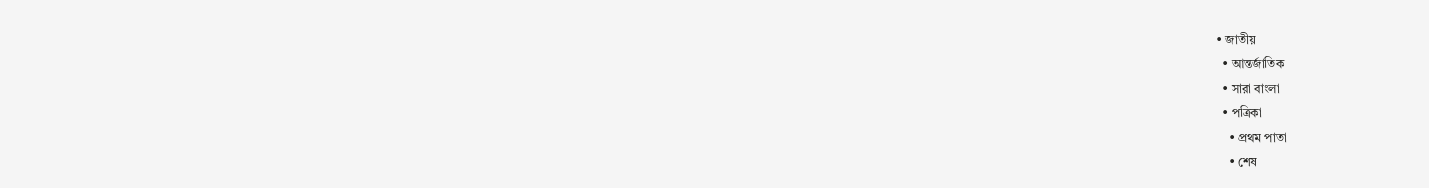• জাতীয়
  • আন্তর্জাতিক
  • সারা বাংলা
  • পত্রিকা
    • প্রথম পাতা
    • শেষ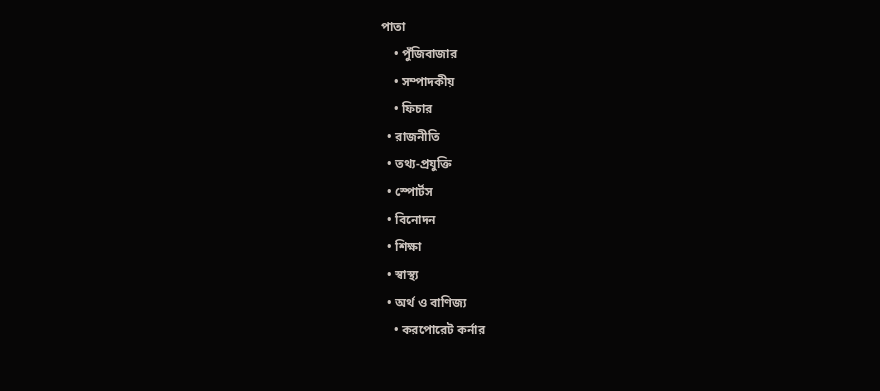পাতা
    • পুঁজিবাজার
    • সম্পাদকীয়
    • ফিচার
  • রাজনীতি
  • তথ্য-প্রযুক্তি
  • স্পোর্টস
  • বিনোদন
  • শিক্ষা
  • স্বাস্থ্য
  • অর্থ ও বাণিজ্য
    • করপোরেট কর্নার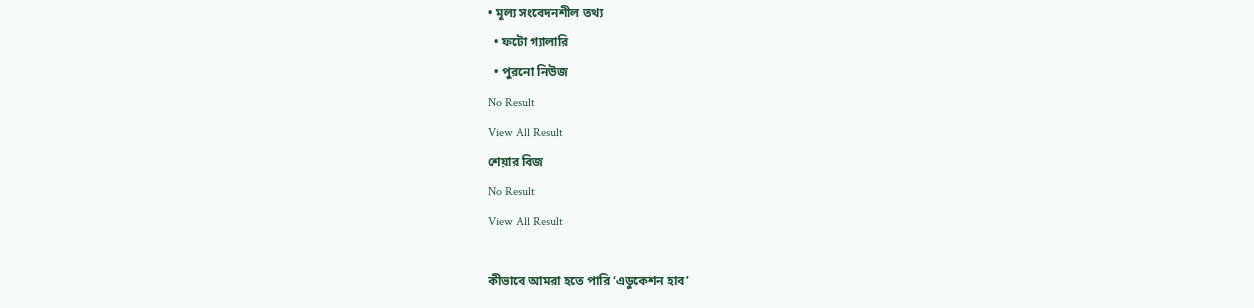• মূল্য সংবেদনশীল তথ্য
  • ফটো গ্যালারি
  • পুরনো নিউজ
No Result
View All Result
শেয়ার বিজ
No Result
View All Result

কীভাবে আমরা হতে পারি ‘এডুকেশন হাব’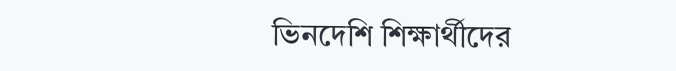ভিনদেশি শিক্ষার্থীদের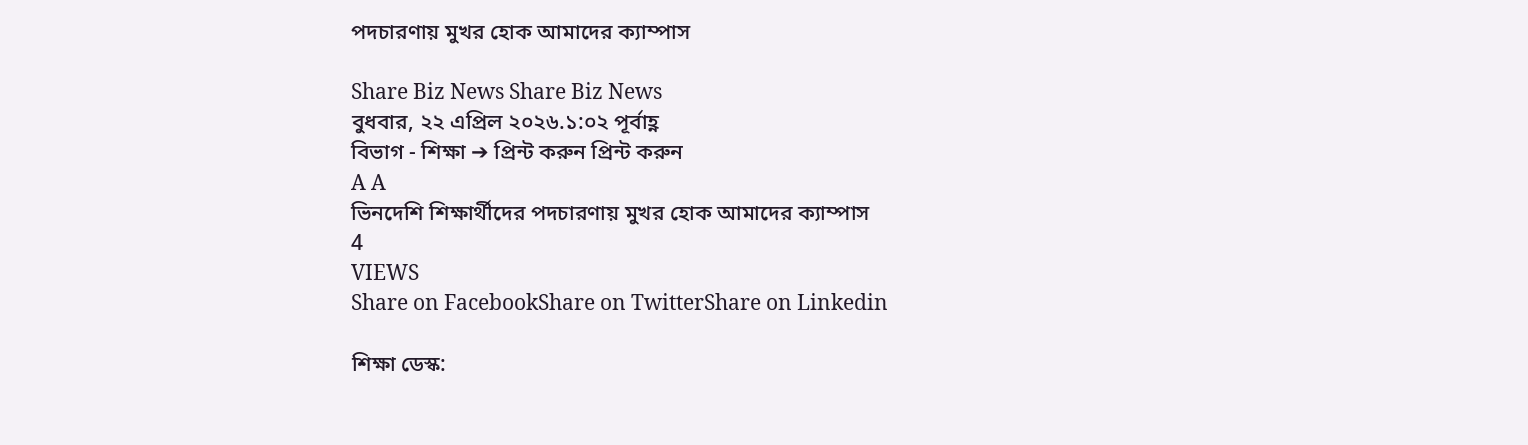পদচারণায় মুখর হোক আমাদের ক্যাম্পাস

Share Biz News Share Biz News
বুধবার, ২২ এপ্রিল ২০২৬.১:০২ পূর্বাহ্ণ
বিভাগ - শিক্ষা ➔ প্রিন্ট করুন প্রিন্ট করুন
A A
ভিনদেশি শিক্ষার্থীদের পদচারণায় মুখর হোক আমাদের ক্যাম্পাস
4
VIEWS
Share on FacebookShare on TwitterShare on Linkedin

শিক্ষা ডেস্ক: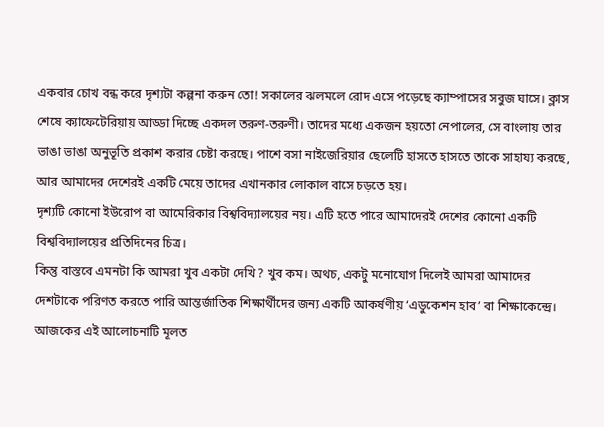একবার চোখ বন্ধ করে দৃশ্যটা কল্পনা করুন তো! সকালের ঝলমলে রোদ এসে পড়েছে ক্যাম্পাসের সবুজ ঘাসে। ক্লাস শেষে ক্যাফেটেরিয়ায় আড্ডা দিচ্ছে একদল তরুণ-তরুণী। তাদের মধ্যে একজন হয়তো নেপালের, সে বাংলায় তার ভাঙা ভাঙা অনুভূতি প্রকাশ করার চেষ্টা করছে। পাশে বসা নাইজেরিয়ার ছেলেটি হাসতে হাসতে তাকে সাহায্য করছে, আর আমাদের দেশেরই একটি মেয়ে তাদের এখানকার লোকাল বাসে চড়তে হয়।
দৃশ্যটি কোনো ইউরোপ বা আমেরিকার বিশ্ববিদ্যালয়ের নয়। এটি হতে পারে আমাদেরই দেশের কোনো একটি বিশ্ববিদ্যালয়ের প্রতিদিনের চিত্র।
কিন্তু বাস্তবে এমনটা কি আমরা খুব একটা দেখি? খুব কম। অথচ, একটু মনোযোগ দিলেই আমরা আমাদের দেশটাকে পরিণত করতে পারি আন্তর্জাতিক শিক্ষার্থীদের জন্য একটি আকর্ষণীয় ‘এডুকেশন হাব’ বা শিক্ষাকেন্দ্রে। আজকের এই আলোচনাটি মূলত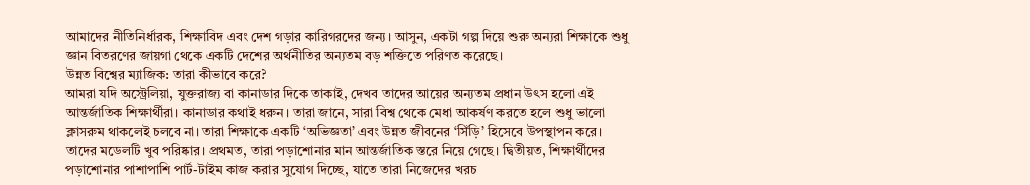আমাদের নীতিনির্ধারক, শিক্ষাবিদ এবং দেশ গড়ার কারিগরদের জন্য। আসুন, একটা গল্প দিয়ে শুরু অন্যরা শিক্ষাকে শুধু জ্ঞান বিতরণের জায়গা থেকে একটি দেশের অর্থনীতির অন্যতম বড় শক্তিতে পরিণত করেছে।
উন্নত বিশ্বের ম্যাজিক: তারা কীভাবে করে?
আমরা যদি অস্ট্রেলিয়া, যুক্তরাজ্য বা কানাডার দিকে তাকাই, দেখব তাদের আয়ের অন্যতম প্রধান উৎস হলো এই আন্তর্জাতিক শিক্ষার্থীরা। কানাডার কথাই ধরুন। তারা জানে, সারা বিশ্ব থেকে মেধা আকর্ষণ করতে হলে শুধু ভালো ক্লাসরুম থাকলেই চলবে না। তারা শিক্ষাকে একটি ‘অভিজ্ঞতা’ এবং উন্নত জীবনের ‘সিঁড়ি’ হিসেবে উপস্থাপন করে।
তাদের মডেলটি খুব পরিষ্কার। প্রথমত, তারা পড়াশোনার মান আন্তর্জাতিক স্তরে নিয়ে গেছে। দ্বিতীয়ত, শিক্ষার্থীদের পড়াশোনার পাশাপাশি পার্ট-টাইম কাজ করার সুযোগ দিচ্ছে, যাতে তারা নিজেদের খরচ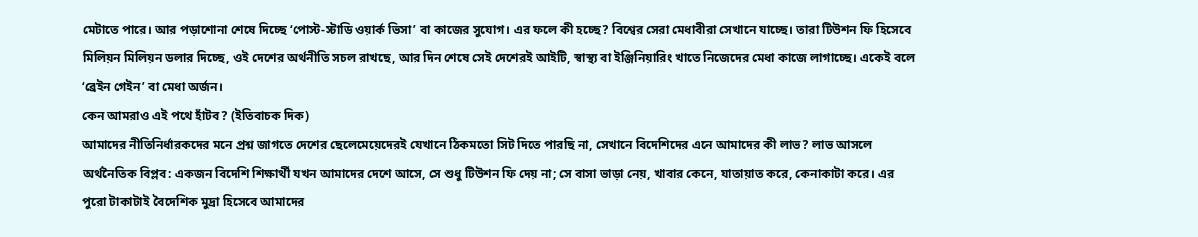মেটাতে পারে। আর পড়াশোনা শেষে দিচ্ছে ‘পোস্ট-স্টাডি ওয়ার্ক ভিসা’ বা কাজের সুযোগ। এর ফলে কী হচ্ছে? বিশ্বের সেরা মেধাবীরা সেখানে যাচ্ছে। তারা টিউশন ফি হিসেবে মিলিয়ন মিলিয়ন ডলার দিচ্ছে, ওই দেশের অর্থনীতি সচল রাখছে, আর দিন শেষে সেই দেশেরই আইটি, স্বাস্থ্য বা ইঞ্জিনিয়ারিং খাতে নিজেদের মেধা কাজে লাগাচ্ছে। একেই বলে ‘ব্রেইন গেইন’ বা মেধা অর্জন।
কেন আমরাও এই পথে হাঁটব? (ইতিবাচক দিক)
আমাদের নীতিনির্ধারকদের মনে প্রশ্ন জাগতে দেশের ছেলেমেয়েদেরই যেখানে ঠিকমতো সিট দিতে পারছি না, সেখানে বিদেশিদের এনে আমাদের কী লাভ? লাভ আসলে
অর্থনৈতিক বিপ্লব: একজন বিদেশি শিক্ষার্থী যখন আমাদের দেশে আসে, সে শুধু টিউশন ফি দেয় না; সে বাসা ভাড়া নেয়, খাবার কেনে, যাতায়াত করে, কেনাকাটা করে। এর পুরো টাকাটাই বৈদেশিক মুদ্রা হিসেবে আমাদের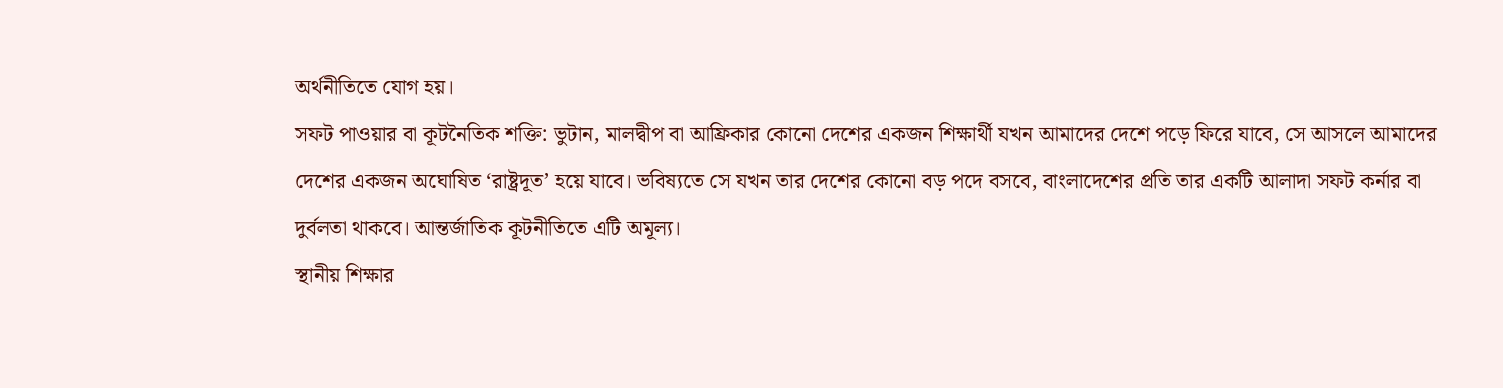অর্থনীতিতে যোগ হয়।
সফট পাওয়ার বা কূটনৈতিক শক্তি: ভুটান, মালদ্বীপ বা আফ্রিকার কোনো দেশের একজন শিক্ষার্থী যখন আমাদের দেশে পড়ে ফিরে যাবে, সে আসলে আমাদের দেশের একজন অঘোষিত ‘রাষ্ট্রদূত’ হয়ে যাবে। ভবিষ্যতে সে যখন তার দেশের কোনো বড় পদে বসবে, বাংলাদেশের প্রতি তার একটি আলাদা সফট কর্নার বা দুর্বলতা থাকবে। আন্তর্জাতিক কূটনীতিতে এটি অমূল্য।
স্থানীয় শিক্ষার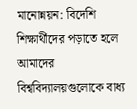মানোন্নয়ন: বিদেশি শিক্ষার্থীদের পড়াতে হলে আমাদের বিশ্ববিদ্যালয়গুলোকে বাধ্য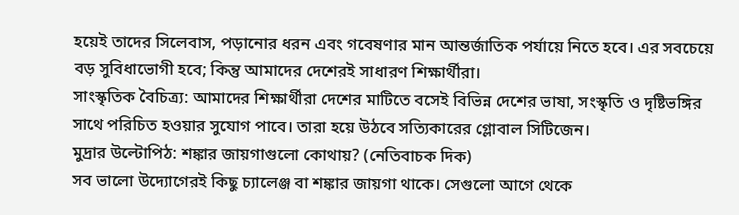হয়েই তাদের সিলেবাস, পড়ানোর ধরন এবং গবেষণার মান আন্তর্জাতিক পর্যায়ে নিতে হবে। এর সবচেয়ে বড় সুবিধাভোগী হবে; কিন্তু আমাদের দেশেরই সাধারণ শিক্ষার্থীরা।
সাংস্কৃতিক বৈচিত্র্য: আমাদের শিক্ষার্থীরা দেশের মাটিতে বসেই বিভিন্ন দেশের ভাষা, সংস্কৃতি ও দৃষ্টিভঙ্গির সাথে পরিচিত হওয়ার সুযোগ পাবে। তারা হয়ে উঠবে সত্যিকারের গ্লোবাল সিটিজেন।
মুদ্রার উল্টোপিঠ: শঙ্কার জায়গাগুলো কোথায়? (নেতিবাচক দিক)
সব ভালো উদ্যোগেরই কিছু চ্যালেঞ্জ বা শঙ্কার জায়গা থাকে। সেগুলো আগে থেকে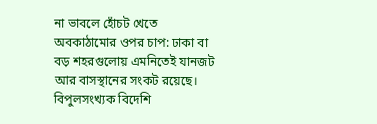না ভাবলে হোঁচট খেতে
অবকাঠামোর ওপর চাপ: ঢাকা বা বড় শহরগুলোয় এমনিতেই যানজট আর বাসস্থানের সংকট রয়েছে। বিপুলসংখ্যক বিদেশি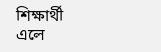শিক্ষার্থী এলে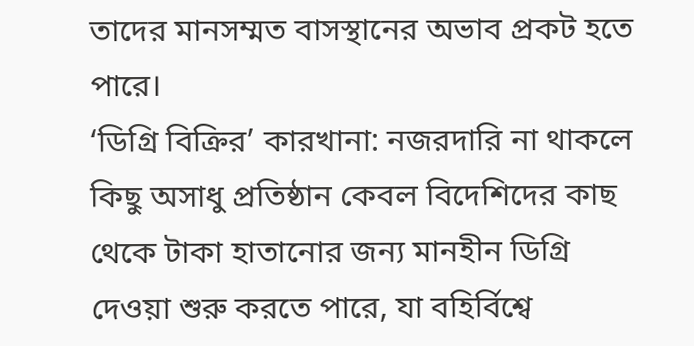তাদের মানসম্মত বাসস্থানের অভাব প্রকট হতে পারে।
‘ডিগ্রি বিক্রির’ কারখানা: নজরদারি না থাকলে কিছু অসাধু প্রতিষ্ঠান কেবল বিদেশিদের কাছ থেকে টাকা হাতানোর জন্য মানহীন ডিগ্রি দেওয়া শুরু করতে পারে, যা বহির্বিশ্বে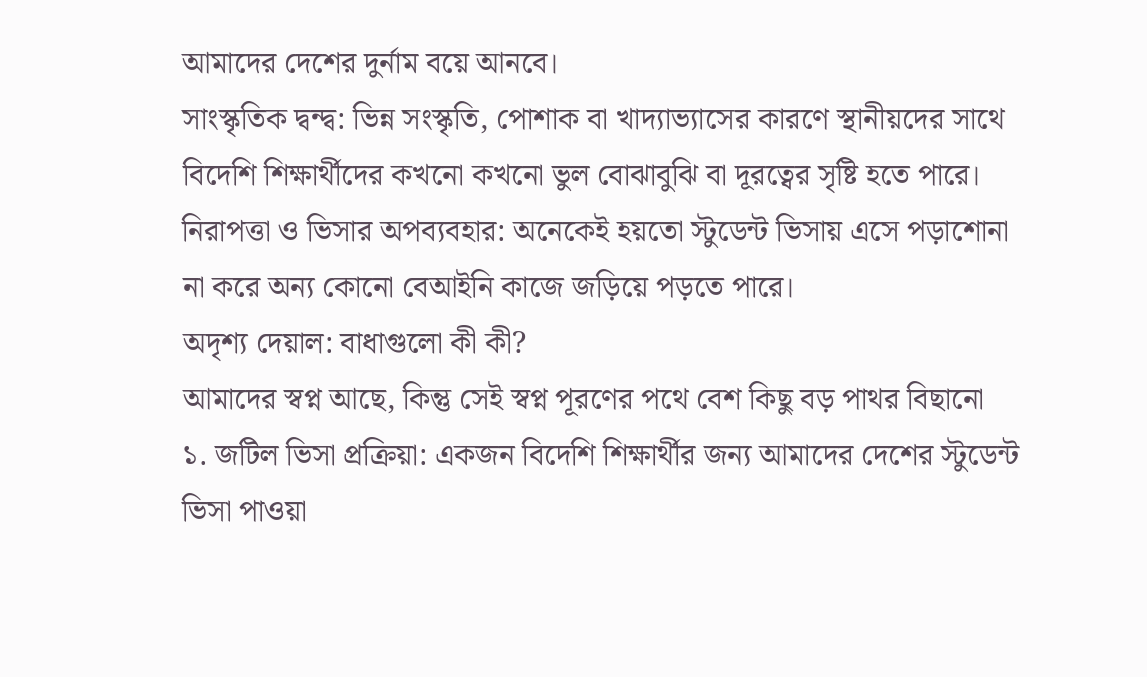আমাদের দেশের দুর্নাম বয়ে আনবে।
সাংস্কৃতিক দ্বন্দ্ব: ভিন্ন সংস্কৃতি, পোশাক বা খাদ্যাভ্যাসের কারণে স্থানীয়দের সাথে বিদেশি শিক্ষার্থীদের কখনো কখনো ভুল বোঝাবুঝি বা দূরত্বের সৃষ্টি হতে পারে।
নিরাপত্তা ও ভিসার অপব্যবহার: অনেকেই হয়তো স্টুডেন্ট ভিসায় এসে পড়াশোনা না করে অন্য কোনো বেআইনি কাজে জড়িয়ে পড়তে পারে।
অদৃশ্য দেয়াল: বাধাগুলো কী কী?
আমাদের স্বপ্ন আছে, কিন্তু সেই স্বপ্ন পূরণের পথে বেশ কিছু বড় পাথর বিছানো
১. জটিল ভিসা প্রক্রিয়া: একজন বিদেশি শিক্ষার্থীর জন্য আমাদের দেশের স্টুডেন্ট ভিসা পাওয়া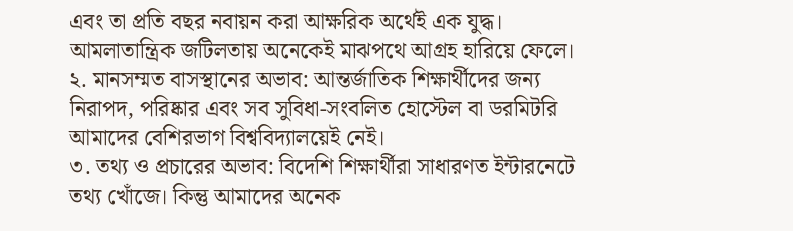এবং তা প্রতি বছর নবায়ন করা আক্ষরিক অর্থেই এক যুদ্ধ। আমলাতান্ত্রিক জটিলতায় অনেকেই মাঝপথে আগ্রহ হারিয়ে ফেলে।
২. মানসম্মত বাসস্থানের অভাব: আন্তর্জাতিক শিক্ষার্থীদের জন্য নিরাপদ, পরিষ্কার এবং সব সুবিধা-সংবলিত হোস্টেল বা ডরমিটরি আমাদের বেশিরভাগ বিশ্ববিদ্যালয়েই নেই।
৩. তথ্য ও প্রচারের অভাব: বিদেশি শিক্ষার্থীরা সাধারণত ইন্টারনেটে তথ্য খোঁজে। কিন্তু আমাদের অনেক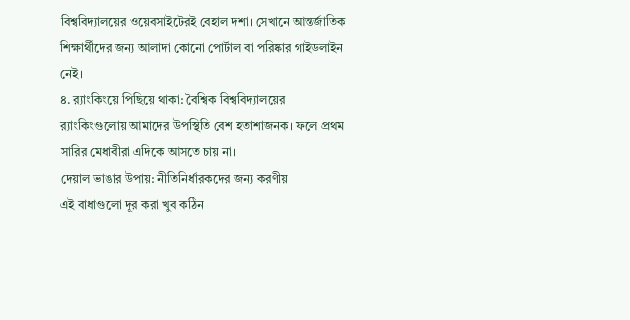বিশ্ববিদ্যালয়ের ওয়েবসাইটেরই বেহাল দশা। সেখানে আন্তর্জাতিক শিক্ষার্থীদের জন্য আলাদা কোনো পোর্টাল বা পরিষ্কার গাইডলাইন নেই।
৪. র‌্যাংকিংয়ে পিছিয়ে থাকা: বৈশ্বিক বিশ্ববিদ্যালয়ের র‌্যাংকিংগুলোয় আমাদের উপস্থিতি বেশ হতাশাজনক। ফলে প্রথম সারির মেধাবীরা এদিকে আসতে চায় না।
দেয়াল ভাঙার উপায়: নীতিনির্ধারকদের জন্য করণীয়
এই বাধাগুলো দূর করা খুব কঠিন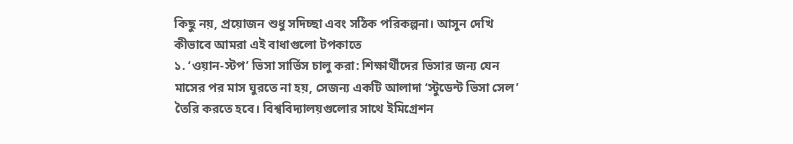কিছু নয়, প্রয়োজন শুধু সদিচ্ছা এবং সঠিক পরিকল্পনা। আসুন দেখি কীভাবে আমরা এই বাধাগুলো টপকাতে
১. ‘ওয়ান-স্টপ’ ভিসা সার্ভিস চালু করা: শিক্ষার্থীদের ভিসার জন্য যেন মাসের পর মাস ঘুরতে না হয়, সেজন্য একটি আলাদা ‘স্টুডেন্ট ভিসা সেল’ তৈরি করতে হবে। বিশ্ববিদ্যালয়গুলোর সাথে ইমিগ্রেশন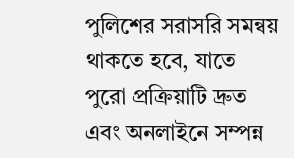পুলিশের সরাসরি সমন্বয় থাকতে হবে, যাতে পুরো প্রক্রিয়াটি দ্রুত এবং অনলাইনে সম্পন্ন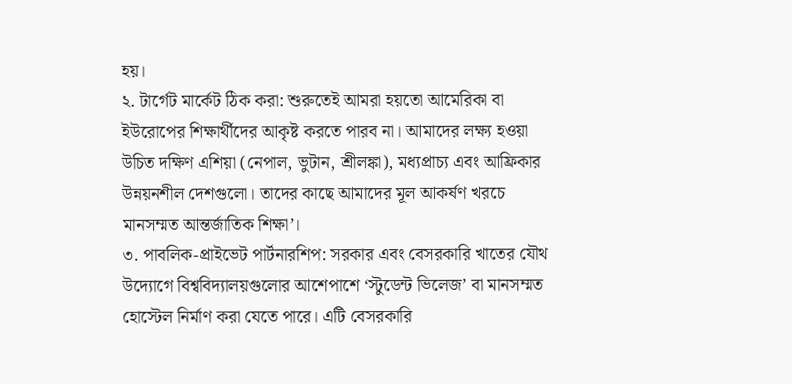হয়।
২. টার্গেট মার্কেট ঠিক করা: শুরুতেই আমরা হয়তো আমেরিকা বা ইউরোপের শিক্ষার্থীদের আকৃষ্ট করতে পারব না। আমাদের লক্ষ্য হওয়া উচিত দক্ষিণ এশিয়া (নেপাল, ভুটান, শ্রীলঙ্কা), মধ্যপ্রাচ্য এবং আফ্রিকার উন্নয়নশীল দেশগুলো। তাদের কাছে আমাদের মূল আকর্ষণ খরচে মানসম্মত আন্তর্জাতিক শিক্ষা’।
৩. পাবলিক-প্রাইভেট পার্টনারশিপ: সরকার এবং বেসরকারি খাতের যৌথ উদ্যোগে বিশ্ববিদ্যালয়গুলোর আশেপাশে ‘স্টুডেন্ট ভিলেজ’ বা মানসম্মত হোস্টেল নির্মাণ করা যেতে পারে। এটি বেসরকারি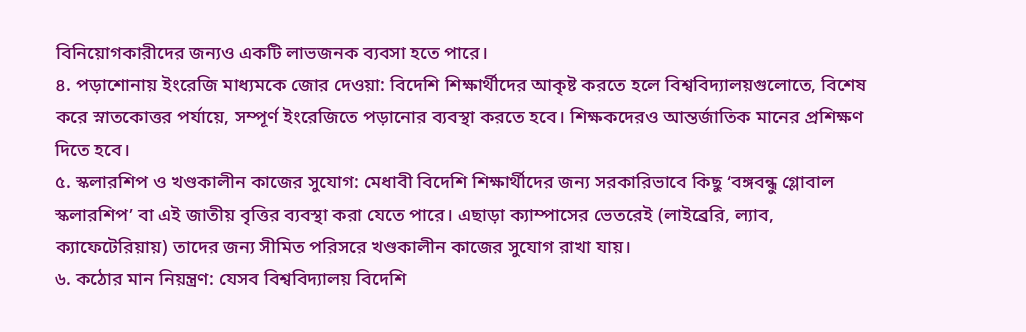বিনিয়োগকারীদের জন্যও একটি লাভজনক ব্যবসা হতে পারে।
৪. পড়াশোনায় ইংরেজি মাধ্যমকে জোর দেওয়া: বিদেশি শিক্ষার্থীদের আকৃষ্ট করতে হলে বিশ্ববিদ্যালয়গুলোতে, বিশেষ করে স্নাতকোত্তর পর্যায়ে, সম্পূর্ণ ইংরেজিতে পড়ানোর ব্যবস্থা করতে হবে। শিক্ষকদেরও আন্তর্জাতিক মানের প্রশিক্ষণ দিতে হবে।
৫. স্কলারশিপ ও খণ্ডকালীন কাজের সুযোগ: মেধাবী বিদেশি শিক্ষার্থীদের জন্য সরকারিভাবে কিছু ‘বঙ্গবন্ধু গ্লোবাল স্কলারশিপ’ বা এই জাতীয় বৃত্তির ব্যবস্থা করা যেতে পারে। এছাড়া ক্যাম্পাসের ভেতরেই (লাইব্রেরি, ল্যাব, ক্যাফেটেরিয়ায়) তাদের জন্য সীমিত পরিসরে খণ্ডকালীন কাজের সুযোগ রাখা যায়।
৬. কঠোর মান নিয়ন্ত্রণ: যেসব বিশ্ববিদ্যালয় বিদেশি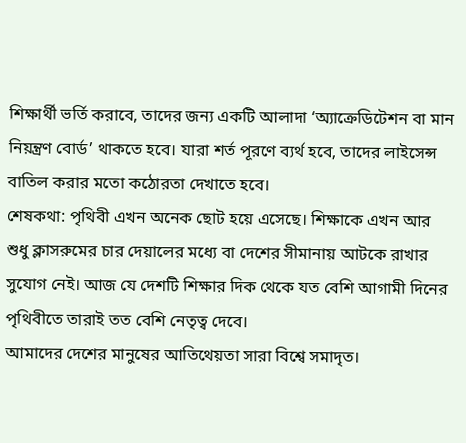শিক্ষার্থী ভর্তি করাবে, তাদের জন্য একটি আলাদা ‘অ্যাক্রেডিটেশন বা মান নিয়ন্ত্রণ বোর্ড’ থাকতে হবে। যারা শর্ত পূরণে ব্যর্থ হবে, তাদের লাইসেন্স বাতিল করার মতো কঠোরতা দেখাতে হবে।
শেষকথা: পৃথিবী এখন অনেক ছোট হয়ে এসেছে। শিক্ষাকে এখন আর শুধু ক্লাসরুমের চার দেয়ালের মধ্যে বা দেশের সীমানায় আটকে রাখার সুযোগ নেই। আজ যে দেশটি শিক্ষার দিক থেকে যত বেশি আগামী দিনের পৃথিবীতে তারাই তত বেশি নেতৃত্ব দেবে।
আমাদের দেশের মানুষের আতিথেয়তা সারা বিশ্বে সমাদৃত।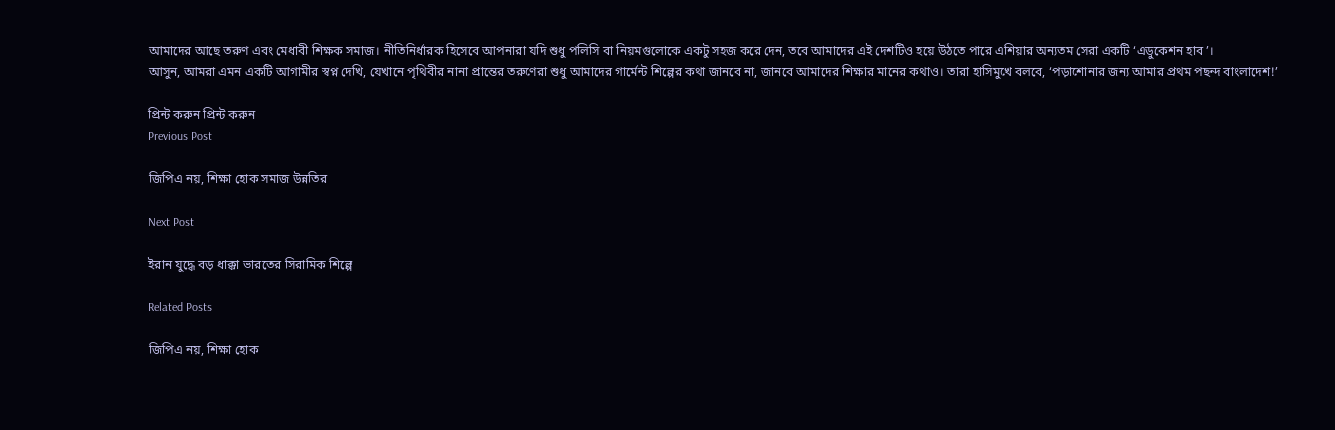আমাদের আছে তরুণ এবং মেধাবী শিক্ষক সমাজ। নীতিনির্ধারক হিসেবে আপনারা যদি শুধু পলিসি বা নিয়মগুলোকে একটু সহজ করে দেন, তবে আমাদের এই দেশটিও হয়ে উঠতে পারে এশিয়ার অন্যতম সেরা একটি ‘এডুকেশন হাব’।
আসুন, আমরা এমন একটি আগামীর স্বপ্ন দেখি, যেখানে পৃথিবীর নানা প্রান্তের তরুণেরা শুধু আমাদের গার্মেন্ট শিল্পের কথা জানবে না, জানবে আমাদের শিক্ষার মানের কথাও। তারা হাসিমুখে বলবে, ‘পড়াশোনার জন্য আমার প্রথম পছন্দ বাংলাদেশ!’

প্রিন্ট করুন প্রিন্ট করুন
Previous Post

জিপিএ নয়, শিক্ষা হোক সমাজ উন্নতির

Next Post

ইরান যুদ্ধে বড় ধাক্কা ভারতের সিরামিক শিল্পে

Related Posts

জিপিএ নয়, শিক্ষা হোক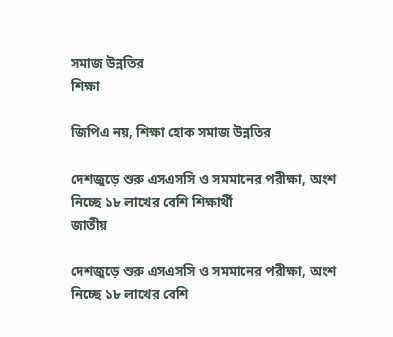সমাজ উন্নতির
শিক্ষা

জিপিএ নয়, শিক্ষা হোক সমাজ উন্নতির

দেশজুড়ে শুরু এসএসসি ও সমমানের পরীক্ষা, অংশ নিচ্ছে ১৮ লাখের বেশি শিক্ষার্থী
জাতীয়

দেশজুড়ে শুরু এসএসসি ও সমমানের পরীক্ষা, অংশ নিচ্ছে ১৮ লাখের বেশি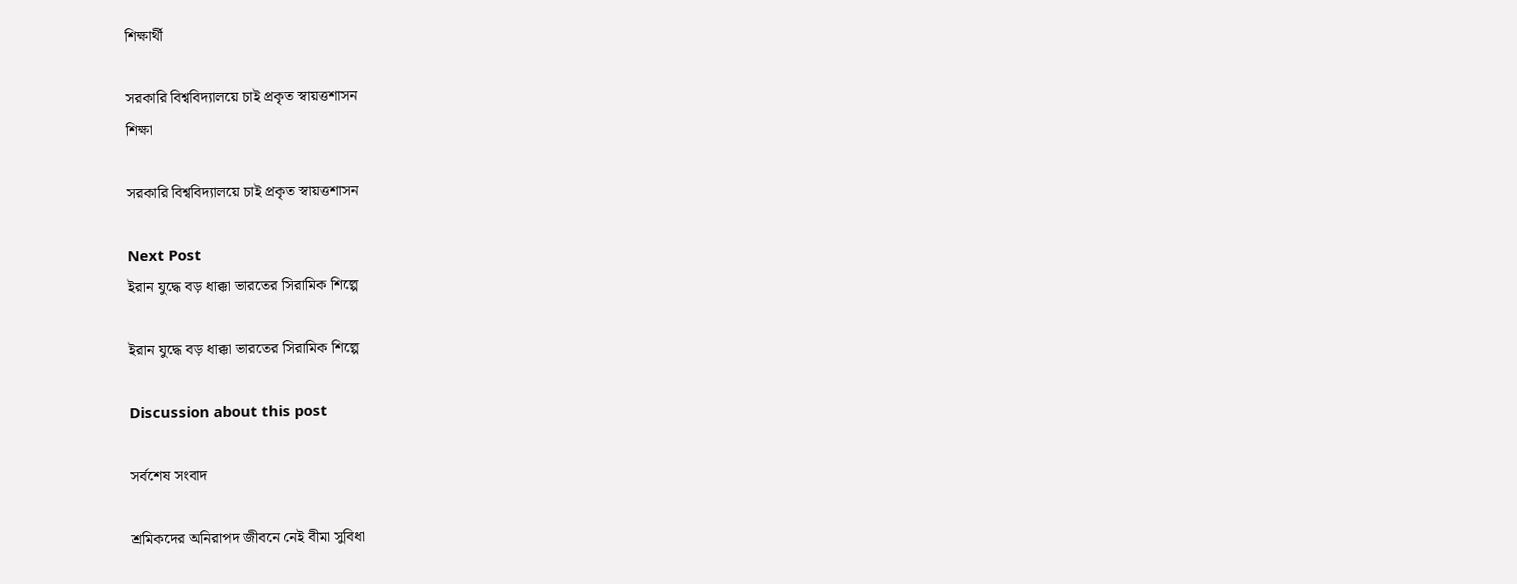শিক্ষার্থী

সরকারি বিশ্ববিদ্যালয়ে চাই প্রকৃত স্বায়ত্তশাসন
শিক্ষা

সরকারি বিশ্ববিদ্যালয়ে চাই প্রকৃত স্বায়ত্তশাসন

Next Post
ইরান যুদ্ধে বড় ধাক্কা ভারতের সিরামিক শিল্পে

ইরান যুদ্ধে বড় ধাক্কা ভারতের সিরামিক শিল্পে

Discussion about this post

সর্বশেষ সংবাদ

শ্রমিকদের অনিরাপদ জীবনে নেই বীমা সুবিধা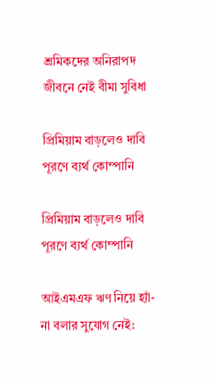শ্রমিকদের অনিরাপদ জীবনে নেই বীমা সুবিধা

প্রিমিয়াম বাড়লেও দাবি পূরণে ব্যর্থ কোম্পানি

প্রিমিয়াম বাড়লেও দাবি পূরণে ব্যর্থ কোম্পানি

আইএমএফ ঋণ নিয়ে হ্যাঁ-না বলার সুযোগ নেই: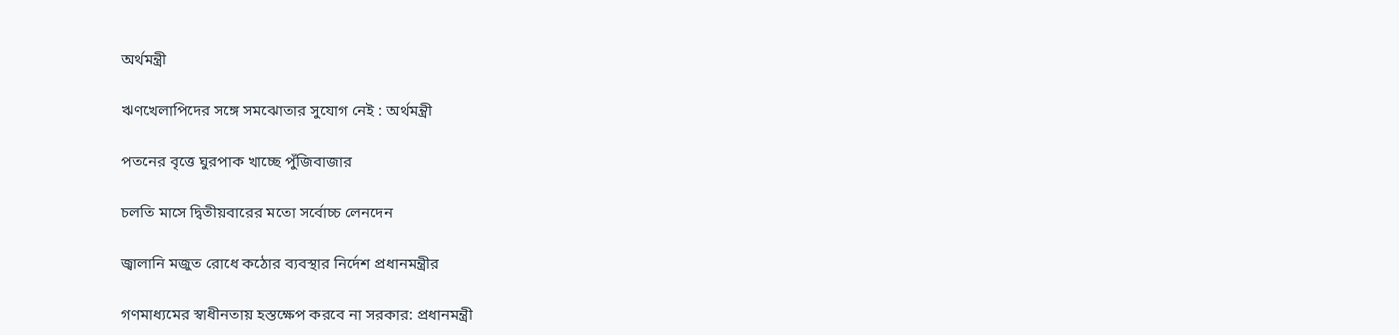অর্থমন্ত্রী

ঋণখেলাপিদের সঙ্গে সমঝোতার সুযোগ নেই : অর্থমন্ত্রী

পতনের বৃত্তে ঘুরপাক খাচ্ছে পুঁজিবাজার

চলতি মাসে দ্বিতীয়বারের মতো সর্বোচ্চ লেনদেন

জ্বালানি মজুত রোধে কঠোর ব্যবস্থার নির্দেশ প্রধানমন্ত্রীর

গণমাধ্যমের স্বাধীনতায় হস্তক্ষেপ করবে না সরকার: প্রধানমন্ত্রী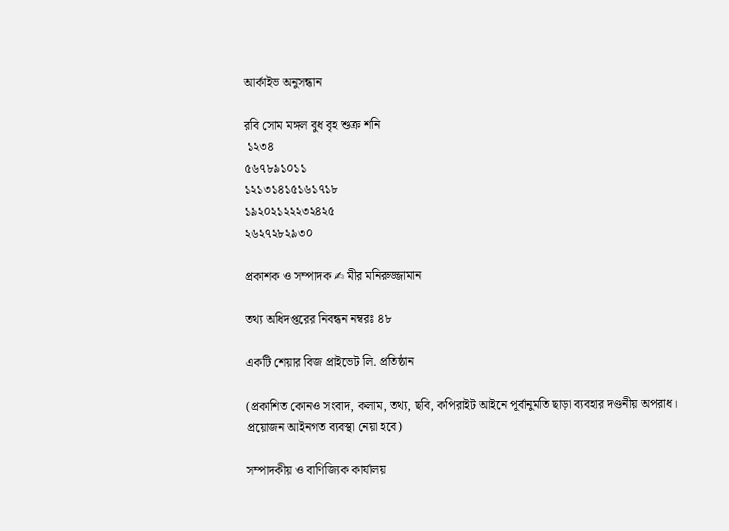আর্কাইভ অনুসন্ধান

রবি সোম মঙ্গল বুধ বৃহ শুক্র শনি
 ১২৩৪
৫৬৭৮৯১০১১
১২১৩১৪১৫১৬১৭১৮
১৯২০২১২২২৩২৪২৫
২৬২৭২৮২৯৩০

প্রকাশক ও সম্পাদক ✍ মীর মনিরুজ্জামান

তথ‌্য অ‌ধিদপ্ত‌রের নিবন্ধন নম্বরঃ ৪৮

একটি শেয়ার বিজ প্রাইভেট লি. প্রতিষ্ঠান

(প্রকাশিত কোনও সংবাদ, কলাম, তথ্য, ছবি, কপিরাইট আইনে পূর্বানুমতি ছাড়া ব্যবহার দণ্ডনীয় অপরাধ। প্রয়োজন আইনগত ব্যবস্থা নেয়া হবে)

সম্পাদকীয় ও বাণিজ্যিক কার্যালয়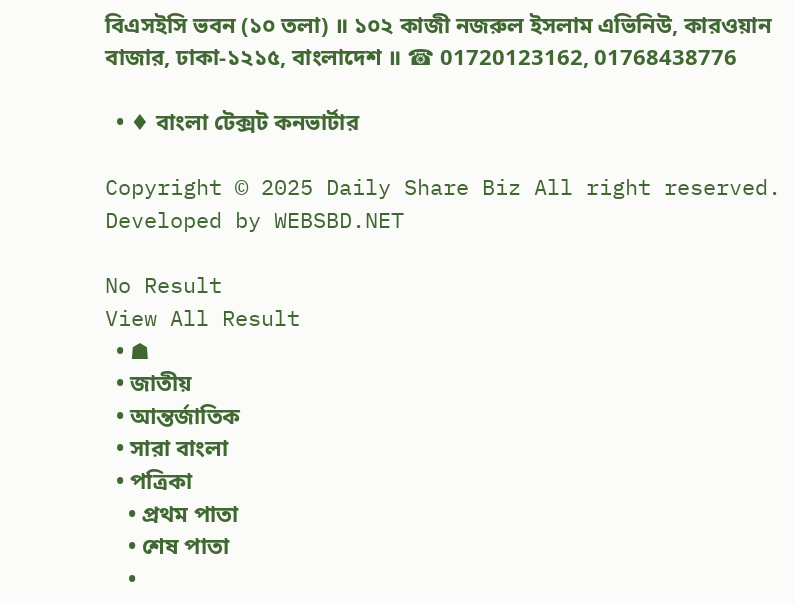বিএসইসি ভবন (১০ তলা) ॥ ১০২ কাজী নজরুল ইসলাম এভিনিউ, কারওয়ান বাজার, ঢাকা-১২১৫, বাংলাদেশ ॥ ☎ 01720123162, 01768438776

  • ♦ বাংলা টেক্সট কনভার্টার

Copyright © 2025 Daily Share Biz All right reserved. Developed by WEBSBD.NET

No Result
View All Result
  • ☗
  • জাতীয়
  • আন্তর্জাতিক
  • সারা বাংলা
  • পত্রিকা
    • প্রথম পাতা
    • শেষ পাতা
    •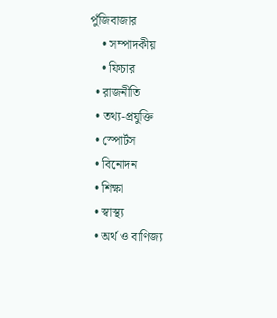পুঁজিবাজার
    • সম্পাদকীয়
    • ফিচার
  • রাজনীতি
  • তথ্য-প্রযুক্তি
  • স্পোর্টস
  • বিনোদন
  • শিক্ষা
  • স্বাস্থ্য
  • অর্থ ও বাণিজ্য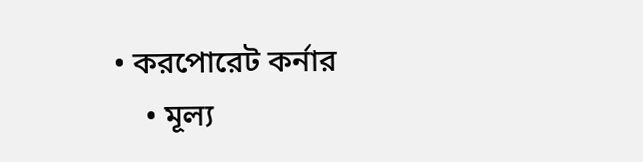• করপোরেট কর্নার
    • মূল্য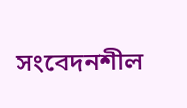সংবেদনশীল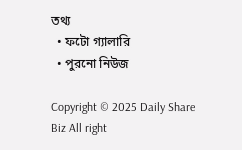তথ্য
  • ফটো গ্যালারি
  • পুরনো নিউজ

Copyright © 2025 Daily Share Biz All right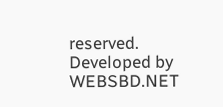reserved. Developed by WEBSBD.NET